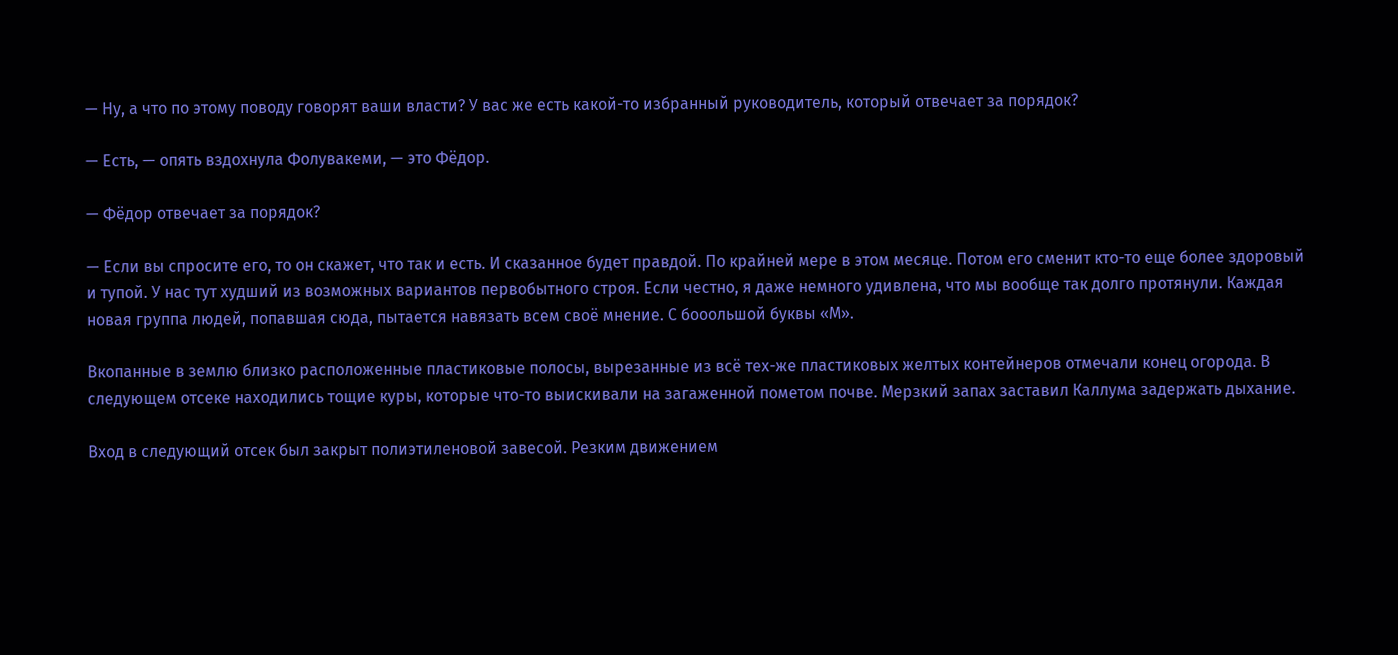— Ну, а что по этому поводу говорят ваши власти? У вас же есть какой-то избранный руководитель, который отвечает за порядок?

— Есть, — опять вздохнула Фолувакеми, — это Фёдор.

— Фёдор отвечает за порядок?

— Если вы спросите его, то он скажет, что так и есть. И сказанное будет правдой. По крайней мере в этом месяце. Потом его сменит кто-то еще более здоровый и тупой. У нас тут худший из возможных вариантов первобытного строя. Если честно, я даже немного удивлена, что мы вообще так долго протянули. Каждая новая группа людей, попавшая сюда, пытается навязать всем своё мнение. С бооольшой буквы «М».

Вкопанные в землю близко расположенные пластиковые полосы, вырезанные из всё тех-же пластиковых желтых контейнеров отмечали конец огорода. В следующем отсеке находились тощие куры, которые что-то выискивали на загаженной пометом почве. Мерзкий запах заставил Каллума задержать дыхание.

Вход в следующий отсек был закрыт полиэтиленовой завесой. Резким движением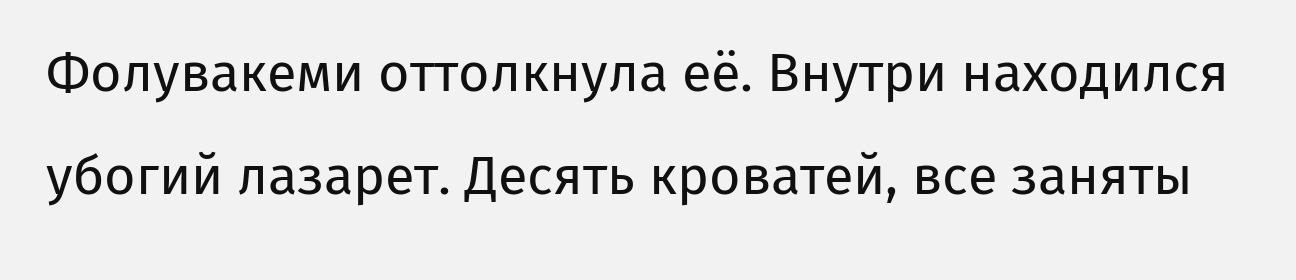Фолувакеми оттолкнула её. Внутри находился убогий лазарет. Десять кроватей, все заняты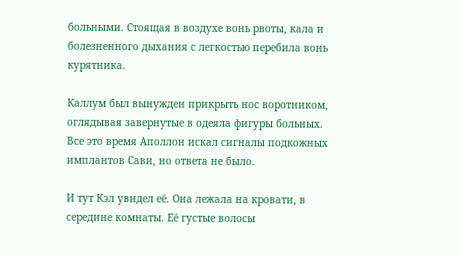больными. Стоящая в воздухе вонь рвоты, кала и болезненного дыхания с легкостью перебила вонь курятника.

Каллум был вынужден прикрыть нос воротником, оглядывая завернутые в одеяла фигуры больных. Все это время Аполлон искал сигналы подкожных имплантов Сави, но ответа не было.

И тут Кэл увидел её. Она лежала на кровати, в середине комнаты. Её густые волосы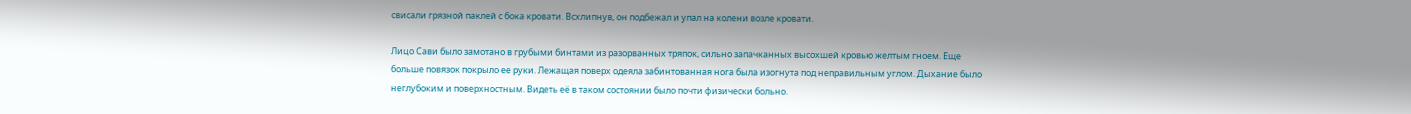свисали грязной паклей с бока кровати. Всхлипнув, он подбежал и упал на колени возле кровати.

Лицо Сави было замотано в грубыми бинтами из разорванных тряпок, сильно запачканных высохшей кровью желтым гноем. Еще больше повязок покрыло ее руки. Лежащая поверх одеяла забинтованная нога была изогнута под неправильным углом. Дыхание было неглубоким и поверхностным. Видеть её в таком состоянии было почти физически больно.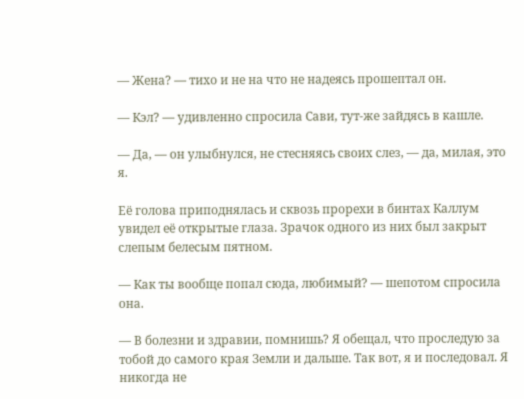— Жена? — тихо и не на что не надеясь прошептал он.

— Кэл? — удивленно спросила Сави, тут-же зайдясь в кашле.

— Да, — он улыбнулся, не стесняясь своих слез, — да, милая, это я.

Её голова приподнялась и сквозь прорехи в бинтах Каллум увидел её открытые глаза. Зрачок одного из них был закрыт слепым белесым пятном.

— Как ты вообще попал сюда, любимый? — шепотом спросила она.

— В болезни и здравии, помнишь? Я обещал, что проследую за тобой до самого края Земли и дальше. Так вот, я и последовал. Я никогда не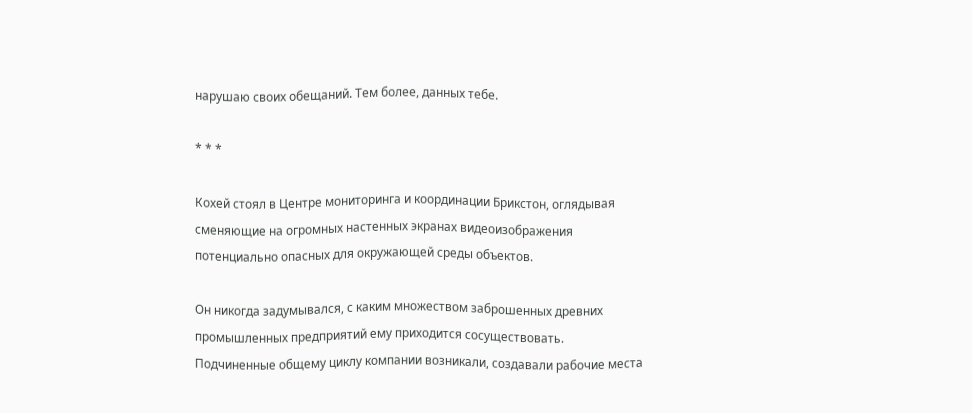нарушаю своих обещаний. Тем более, данных тебе.

* * *

Кохей стоял в Центре мониторинга и координации Брикстон, оглядывая сменяющие на огромных настенных экранах видеоизображения потенциально опасных для окружающей среды объектов.

Он никогда задумывался, с каким множеством заброшенных древних промышленных предприятий ему приходится сосуществовать. Подчиненные общему циклу компании возникали, создавали рабочие места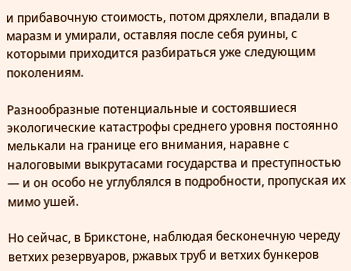и прибавочную стоимость, потом дряхлели, впадали в маразм и умирали, оставляя после себя руины, с которыми приходится разбираться уже следующим поколениям.

Разнообразные потенциальные и состоявшиеся экологические катастрофы среднего уровня постоянно мелькали на границе его внимания, наравне с налоговыми выкрутасами государства и преступностью — и он особо не углублялся в подробности, пропуская их мимо ушей.

Но сейчас, в Брикстоне, наблюдая бесконечную череду ветхих резервуаров, ржавых труб и ветхих бункеров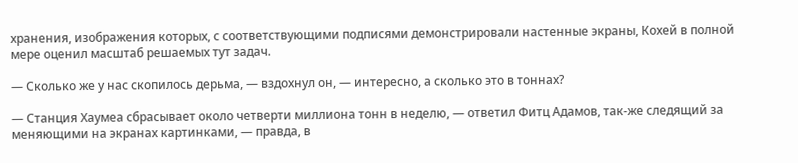хранения, изображения которых, с соответствующими подписями демонстрировали настенные экраны, Кохей в полной мере оценил масштаб решаемых тут задач.

— Сколько же у нас скопилось дерьма, — вздохнул он, — интересно, а сколько это в тоннах?

— Станция Хаумеа сбрасывает около четверти миллиона тонн в неделю, — ответил Фитц Адамов, так-же следящий за меняющими на экранах картинками, — правда, в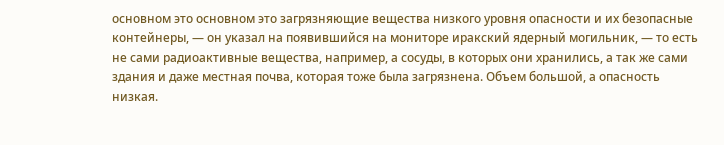основном это основном это загрязняющие вещества низкого уровня опасности и их безопасные контейнеры, — он указал на появившийся на мониторе иракский ядерный могильник, — то есть не сами радиоактивные вещества, например, а сосуды, в которых они хранились, а так же сами здания и даже местная почва, которая тоже была загрязнена. Объем большой, а опасность низкая.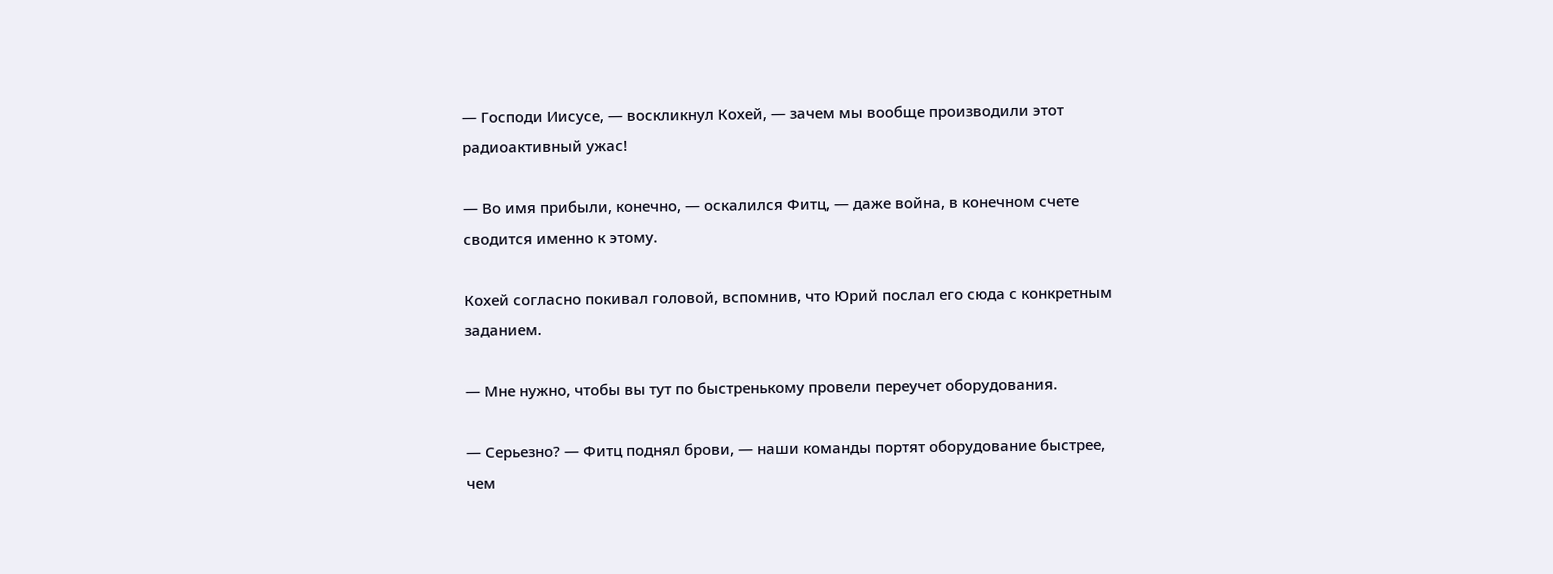— Господи Иисусе, — воскликнул Кохей, — зачем мы вообще производили этот радиоактивный ужас!

— Во имя прибыли, конечно, — оскалился Фитц, — даже война, в конечном счете сводится именно к этому.

Кохей согласно покивал головой, вспомнив, что Юрий послал его сюда с конкретным заданием.

— Мне нужно, чтобы вы тут по быстренькому провели переучет оборудования.

— Серьезно? — Фитц поднял брови, — наши команды портят оборудование быстрее, чем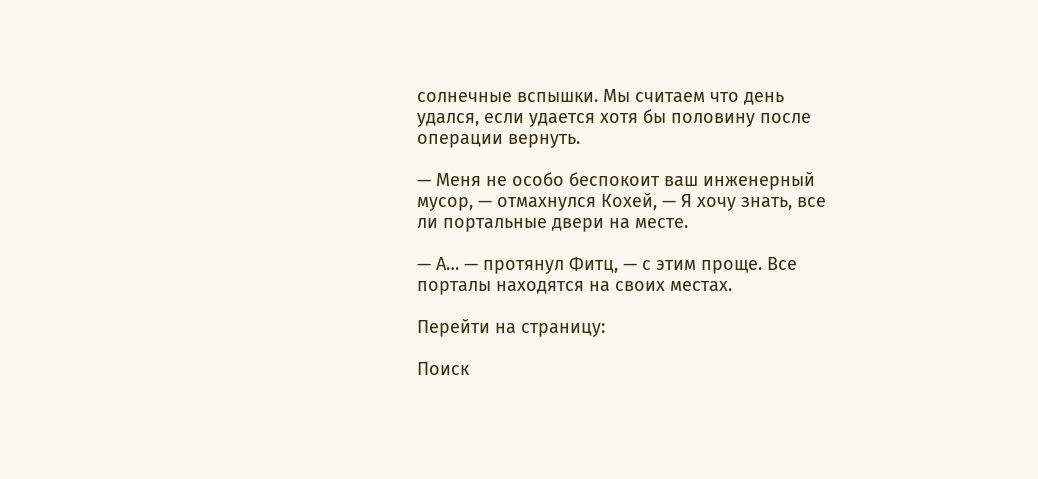солнечные вспышки. Мы считаем что день удался, если удается хотя бы половину после операции вернуть.

— Меня не особо беспокоит ваш инженерный мусор, — отмахнулся Кохей, — Я хочу знать, все ли портальные двери на месте.

— А… — протянул Фитц, — с этим проще. Все порталы находятся на своих местах.

Перейти на страницу:

Поиск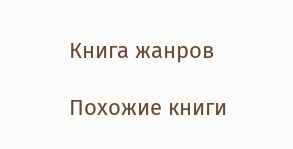Книга жанров

Похожие книги